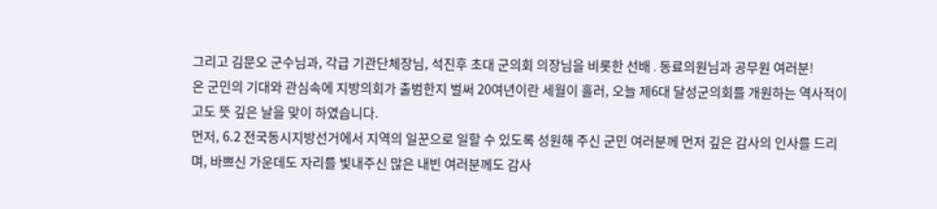그리고 김문오 군수님과, 각급 기관단체장님, 석진후 초대 군의회 의장님을 비롯한 선배․동료의원님과 공무원 여러분!
온 군민의 기대와 관심속에 지방의회가 출범한지 벌써 20여년이란 세월이 흘러, 오늘 제6대 달성군의회를 개원하는 역사적이고도 뜻 깊은 날을 맞이 하였습니다.
먼저, 6.2 전국동시지방선거에서 지역의 일꾼으로 일할 수 있도록 성원해 주신 군민 여러분께 먼저 깊은 감사의 인사를 드리며, 바쁘신 가운데도 자리를 빛내주신 많은 내빈 여러분께도 감사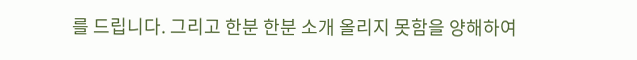를 드립니다. 그리고 한분 한분 소개 올리지 못함을 양해하여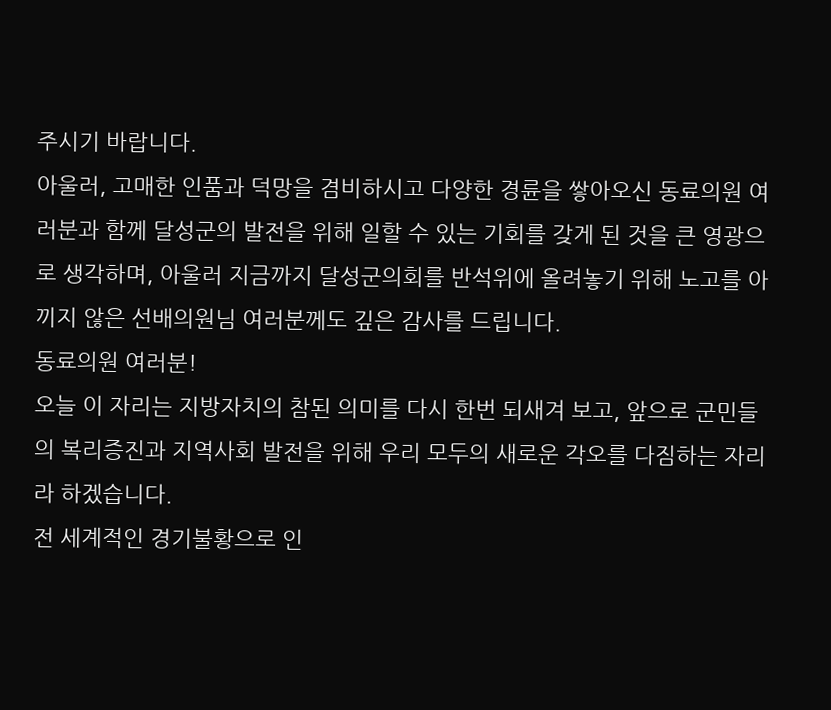주시기 바랍니다.
아울러, 고매한 인품과 덕망을 겸비하시고 다양한 경륜을 쌓아오신 동료의원 여러분과 함께 달성군의 발전을 위해 일할 수 있는 기회를 갖게 된 것을 큰 영광으로 생각하며, 아울러 지금까지 달성군의회를 반석위에 올려놓기 위해 노고를 아끼지 않은 선배의원님 여러분께도 깊은 감사를 드립니다.
동료의원 여러분!
오늘 이 자리는 지방자치의 참된 의미를 다시 한번 되새겨 보고, 앞으로 군민들의 복리증진과 지역사회 발전을 위해 우리 모두의 새로운 각오를 다짐하는 자리라 하겠습니다.
전 세계적인 경기불황으로 인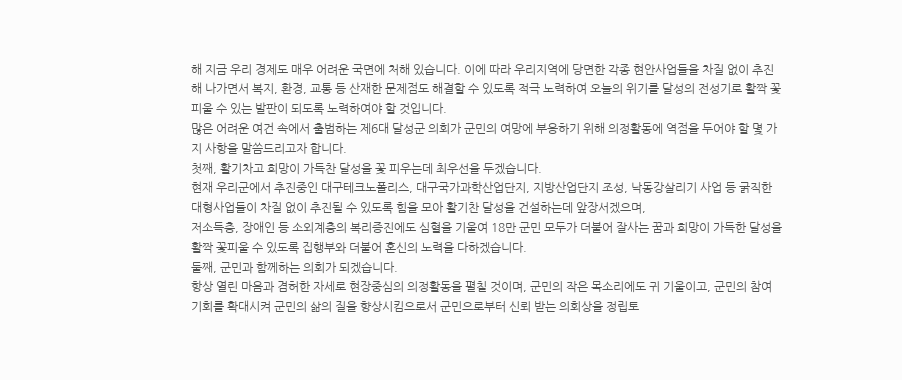해 지금 우리 경제도 매우 어려운 국면에 처해 있습니다. 이에 따라 우리지역에 당면한 각종 현안사업들을 차질 없이 추진해 나가면서 복지, 환경, 교통 등 산재한 문제점도 해결할 수 있도록 적극 노력하여 오늘의 위기를 달성의 전성기로 활짝 꽃피울 수 있는 발판이 되도록 노력하여야 할 것입니다.
많은 어려운 여건 속에서 출범하는 제6대 달성군 의회가 군민의 여망에 부응하기 위해 의정활동에 역점을 두어야 할 몇 가지 사항을 말씀드리고자 합니다.
첫째, 활기차고 희망이 가득찬 달성을 꽃 피우는데 최우선을 두겠습니다.
현재 우리군에서 추진중인 대구테크노폴리스, 대구국가과학산업단지, 지방산업단지 조성, 낙동강살리기 사업 등 굵직한 대형사업들이 차질 없이 추진될 수 있도록 힘을 모아 활기찬 달성을 건설하는데 앞장서겠으며,
저소득층, 장애인 등 소외계층의 복리증진에도 심혈을 기울여 18만 군민 모두가 더불어 잘사는 꿈과 희망이 가득한 달성을 활짝 꽃피울 수 있도록 집행부와 더불어 혼신의 노력을 다하겠습니다.
둘째, 군민과 함께하는 의회가 되겠습니다.
항상 열린 마음과 겸허한 자세로 현장중심의 의정활동을 펼칠 것이며, 군민의 작은 목소리에도 귀 기울이고, 군민의 참여 기회를 확대시켜 군민의 삶의 질을 향상시킴으로서 군민으로부터 신뢰 받는 의회상을 정립토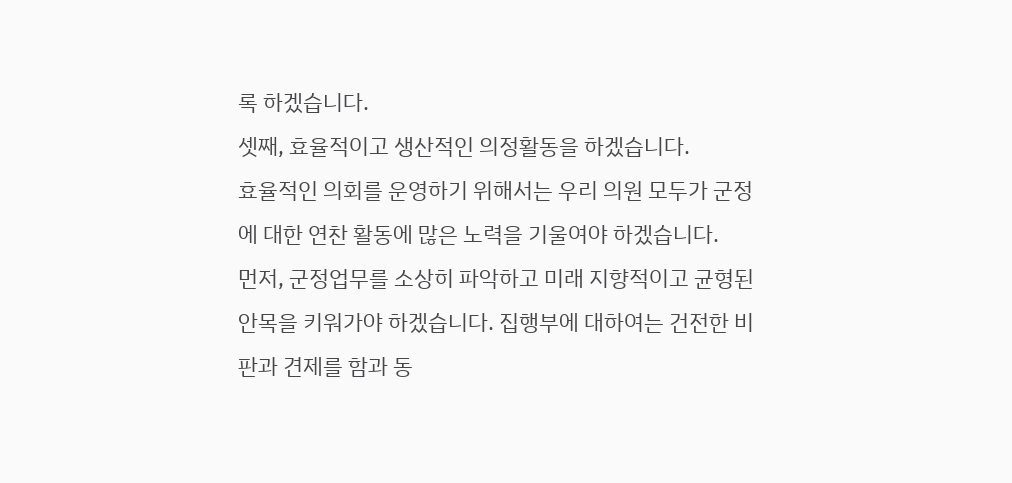록 하겠습니다.
셋째, 효율적이고 생산적인 의정활동을 하겠습니다.
효율적인 의회를 운영하기 위해서는 우리 의원 모두가 군정에 대한 연찬 활동에 많은 노력을 기울여야 하겠습니다.
먼저, 군정업무를 소상히 파악하고 미래 지향적이고 균형된 안목을 키워가야 하겠습니다. 집행부에 대하여는 건전한 비판과 견제를 함과 동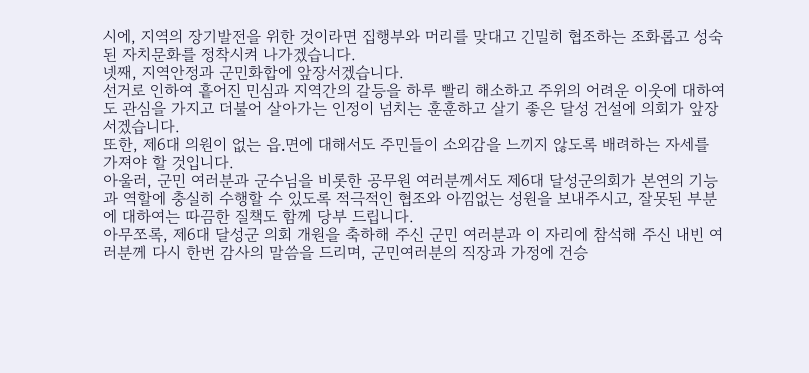시에, 지역의 장기발전을 위한 것이라면 집행부와 머리를 맞대고 긴밀히 협조하는 조화롭고 성숙된 자치문화를 정착시켜 나가겠습니다.
넷째, 지역안정과 군민화합에 앞장서겠습니다.
선거로 인하여 흩어진 민심과 지역간의 갈등을 하루 빨리 해소하고 주위의 어려운 이웃에 대하여도 관심을 가지고 더불어 살아가는 인정이 넘치는 훈훈하고 살기 좋은 달성 건설에 의회가 앞장서겠습니다.
또한, 제6대 의원이 없는 읍․면에 대해서도 주민들이 소외감을 느끼지 않도록 배려하는 자세를 가져야 할 것입니다.
아울러, 군민 여러분과 군수님을 비롯한 공무원 여러분께서도 제6대 달성군의회가 본연의 기능과 역할에 충실히 수행할 수 있도록 적극적인 협조와 아낌없는 성원을 보내주시고, 잘못된 부분에 대하여는 따끔한 질책도 함께 당부 드립니다.
아무쪼록, 제6대 달성군 의회 개원을 축하해 주신 군민 여러분과 이 자리에 참석해 주신 내빈 여러분께 다시 한번 감사의 말씀을 드리며, 군민여러분의 직장과 가정에 건승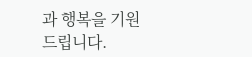과 행복을 기원드립니다.